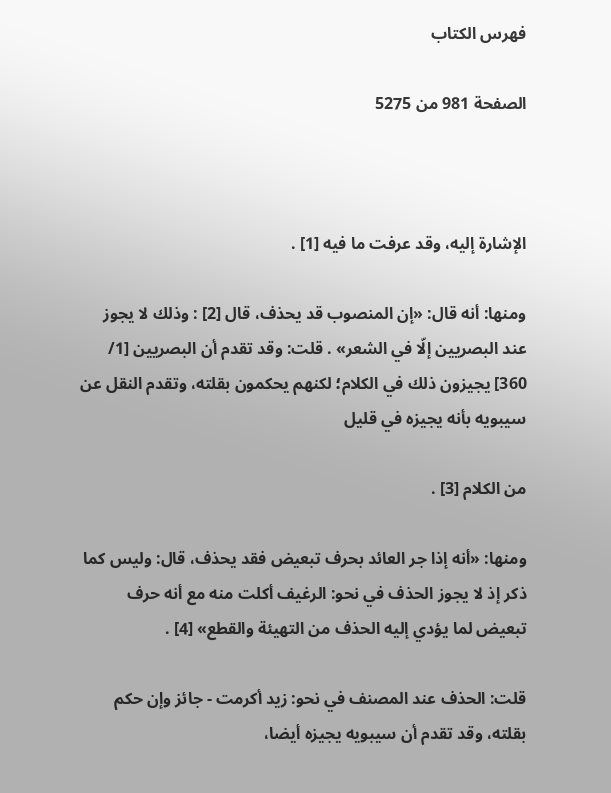فهرس الكتاب

الصفحة 981 من 5275



الإشارة إليه، وقد عرفت ما فيه [1] .

ومنها: أنه قال: «إن المنصوب قد يحذف، قال [2] : وذلك لا يجوز عند البصريين إلّا في الشعر» . قلت: وقد تقدم أن البصريين [1/ 360] يجيزون ذلك في الكلام؛ لكنهم يحكمون بقلته، وتقدم النقل عن سيبويه بأنه يجيزه في قليل

من الكلام [3] .

ومنها: «أنه إذا جر العائد بحرف تبعيض فقد يحذف، قال: وليس كما ذكر إذ لا يجوز الحذف في نحو: الرغيف أكلت منه مع أنه حرف تبعيض لما يؤدي إليه الحذف من التهيئة والقطع» [4] .

قلت: الحذف عند المصنف في نحو: زيد أكرمت - جائز وإن حكم بقلته، وقد تقدم أن سيبويه يجيزه أيضا،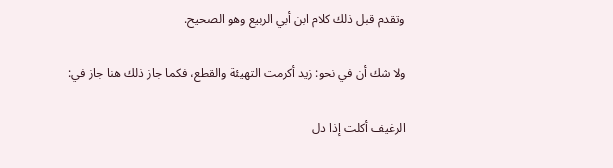وتقدم قبل ذلك كلام ابن أبي الربيع وهو الصحيح.

ولا شك أن في نحو: زيد أكرمت التهيئة والقطع، فكما جاز ذلك هنا جاز في:

الرغيف أكلت إذا دل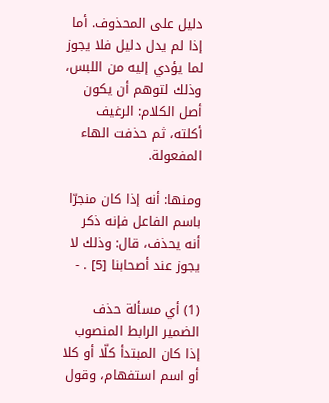دليل على المحذوف. أما إذا لم يدل دليل فلا يجوز لما يؤدي إليه من اللبس، وذلك لتوهم أن يكون أصل الكلام: الرغيف أكلته، ثم حذفت الهاء المفعولة.

ومنها: أنه إذا كان منجرّا باسم الفاعل فإنه ذكر أنه يحذف، قال: وذلك لا يجوز عند أصحابنا [5] . -

(1) أي مسألة حذف الضمير الرابط المنصوب إذا كان المبتدأ كلّا أو كلا أو اسم استفهام، وقول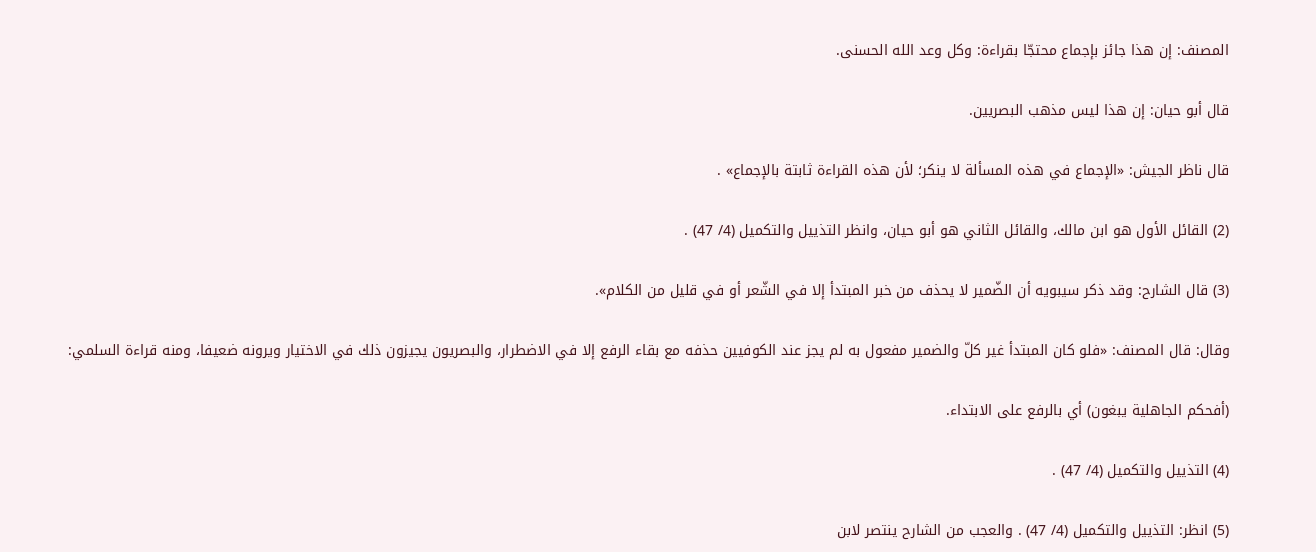المصنف: إن هذا جائز بإجماع محتجّا بقراءة: وكل وعد الله الحسنى.

قال أبو حيان: إن هذا ليس مذهب البصريين.

قال ناظر الجيش: «الإجماع في هذه المسألة لا ينكر؛ لأن هذه القراءة ثابتة بالإجماع» .

(2) القائل الأول هو ابن مالك، والقائل الثاني هو أبو حيان، وانظر التذييل والتكميل (4/ 47) .

(3) قال الشارح: وقد ذكر سيبويه أن الضّمير لا يحذف من خبر المبتدأ إلا في الشّعر أو في قليل من الكلام».

وقال: قال المصنف: «فلو كان المبتدأ غير كلّ والضمير مفعول به لم يجز عند الكوفيين حذفه مع بقاء الرفع إلا في الاضطرار، والبصريون يجيزون ذلك في الاختيار ويرونه ضعيفا، ومنه قراءة السلمي:

(أفحكم الجاهلية يبغون) أي بالرفع على الابتداء.

(4) التذييل والتكميل (4/ 47) .

(5) انظر: التذييل والتكميل (4/ 47) . والعجب من الشارح ينتصر لابن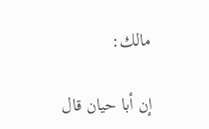مالك:

إن أبا حيان قال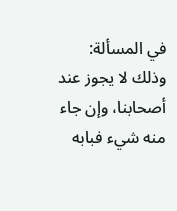في المسألة: وذلك لا يجوز عند أصحابنا، وإن جاء منه شيء فبابه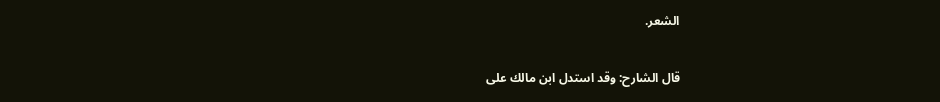الشعر.

قال الشارح: وقد استدل ابن مالك على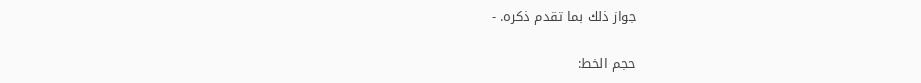جواز ذلك بما تقدم ذكره. -

حجم الخط: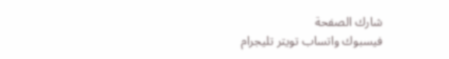شارك الصفحة
فيسبوك واتساب تويتر تليجرام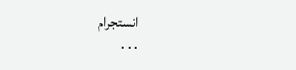انستجرام
. . .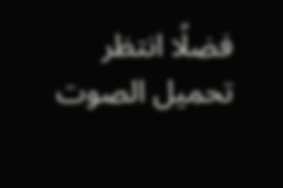فضلًا انتظر تحميل الصوت